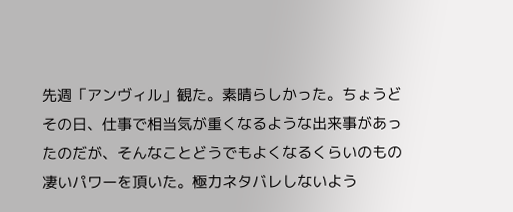先週「アンヴィル」観た。素晴らしかった。ちょうどその日、仕事で相当気が重くなるような出来事があったのだが、そんなことどうでもよくなるくらいのもの凄いパワーを頂いた。極力ネタバレしないよう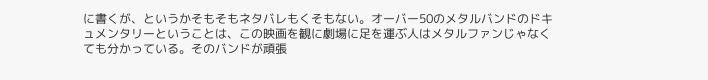に書くが、というかそもそもネタバレもくそもない。オーバー50のメタルバンドのドキュメンタリーということは、この映画を観に劇場に足を運ぶ人はメタルファンじゃなくても分かっている。そのバンドが頑張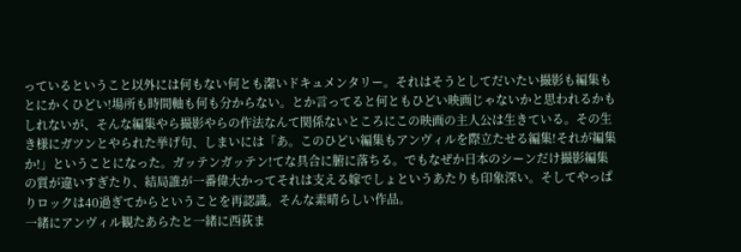っているということ以外には何もない何とも潔いドキュメンタリー。それはそうとしてだいたい撮影も編集もとにかくひどい!場所も時間軸も何も分からない。とか言ってると何ともひどい映画じゃないかと思われるかもしれないが、そんな編集やら撮影やらの作法なんて関係ないところにこの映画の主人公は生きている。その生き様にガツンとやられた挙げ句、しまいには「あ。このひどい編集もアンヴィルを際立たせる編集!それが編集か!」ということになった。ガッテンガッテン!てな具合に腑に落ちる。でもなぜか日本のシーンだけ撮影編集の質が違いすぎたり、結局誰が一番偉大かってそれは支える嫁でしょというあたりも印象深い。そしてやっぱりロックは40過ぎてからということを再認識。そんな素晴らしい作品。
一緒にアンヴィル観たあらたと一緒に西荻ま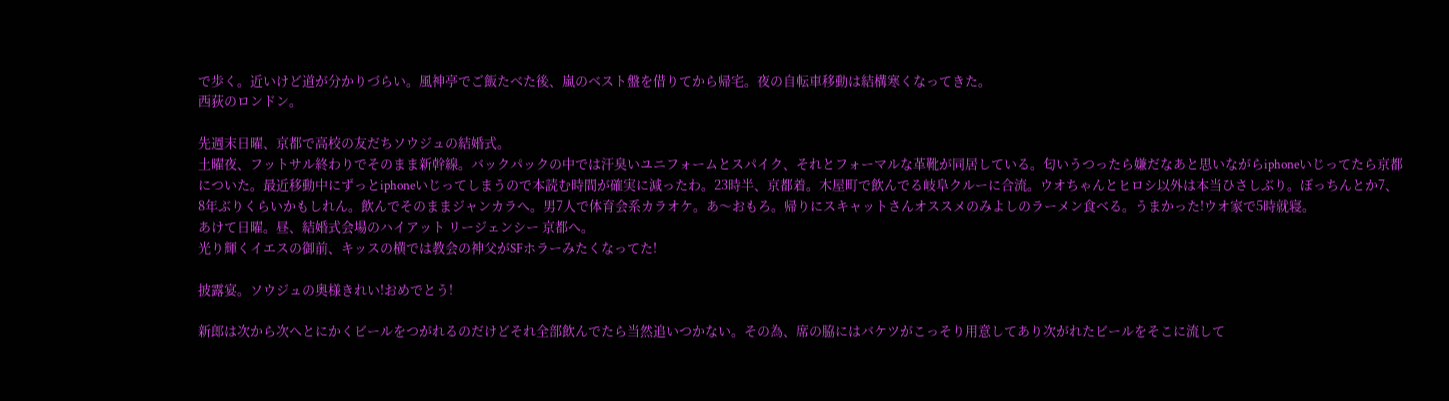で歩く。近いけど道が分かりづらい。風神亭でご飯たべた後、嵐のベスト盤を借りてから帰宅。夜の自転車移動は結構寒くなってきた。
西荻のロンドン。

先週末日曜、京都で高校の友だちソウジュの結婚式。
土曜夜、フットサル終わりでそのまま新幹線。バックパックの中では汗臭いユニフォームとスパイク、それとフォーマルな革靴が同居している。匂いうつったら嫌だなあと思いながらiphoneいじってたら京都についた。最近移動中にずっとiphoneいじってしまうので本読む時間が確実に減ったわ。23時半、京都着。木屋町で飲んでる岐阜クルーに合流。ウオちゃんとヒロシ以外は本当ひさしぶり。ぼっちんとか7、8年ぶりくらいかもしれん。飲んでそのままジャンカラへ。男7人で体育会系カラオケ。あ〜おもろ。帰りにスキャットさんオススメのみよしのラーメン食べる。うまかった!ウオ家で5時就寝。
あけて日曜。昼、結婚式会場のハイアット リージェンシー 京都へ。
光り輝くイエスの御前、キッスの横では教会の神父がSFホラーみたくなってた!

披露宴。ソウジュの奥様きれい!おめでとう!

新郎は次から次へとにかくビールをつがれるのだけどそれ全部飲んでたら当然追いつかない。その為、席の脇にはバケツがこっそり用意してあり次がれたビールをそこに流して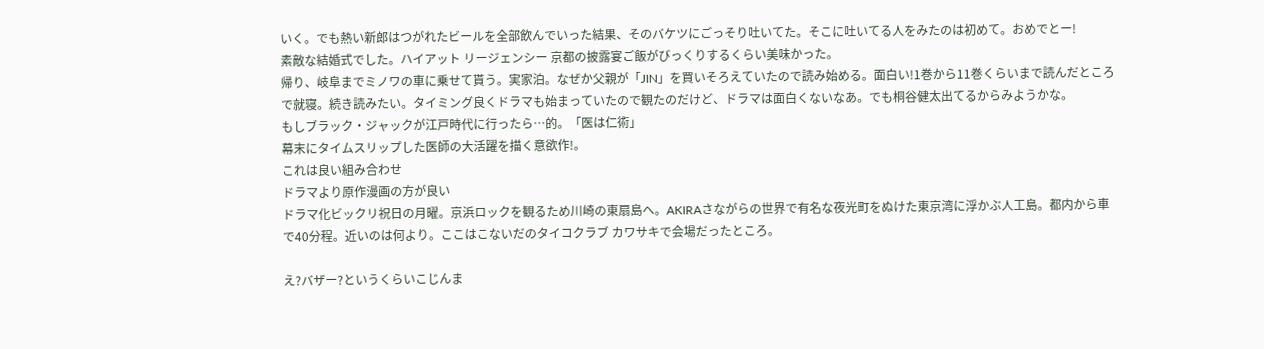いく。でも熱い新郎はつがれたビールを全部飲んでいった結果、そのバケツにごっそり吐いてた。そこに吐いてる人をみたのは初めて。おめでとー!
素敵な結婚式でした。ハイアット リージェンシー 京都の披露宴ご飯がびっくりするくらい美味かった。
帰り、岐阜までミノワの車に乗せて貰う。実家泊。なぜか父親が「JIN」を買いそろえていたので読み始める。面白い!1巻から11巻くらいまで読んだところで就寝。続き読みたい。タイミング良くドラマも始まっていたので観たのだけど、ドラマは面白くないなあ。でも桐谷健太出てるからみようかな。
もしブラック・ジャックが江戸時代に行ったら…的。「医は仁術」
幕末にタイムスリップした医師の大活躍を描く意欲作!。
これは良い組み合わせ
ドラマより原作漫画の方が良い
ドラマ化ビックリ祝日の月曜。京浜ロックを観るため川崎の東扇島へ。AKIRAさながらの世界で有名な夜光町をぬけた東京湾に浮かぶ人工島。都内から車で40分程。近いのは何より。ここはこないだのタイコクラブ カワサキで会場だったところ。

え?バザー?というくらいこじんま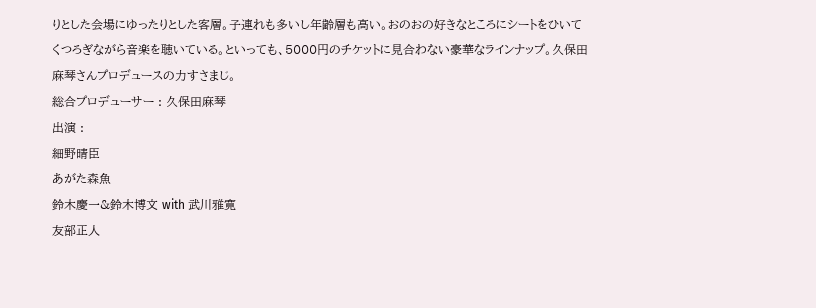りとした会場にゆったりとした客層。子連れも多いし年齢層も高い。おのおの好きなところにシートをひいてくつろぎながら音楽を聴いている。といっても、5000円のチケットに見合わない豪華なラインナップ。久保田麻琴さんプロデュースの力すさまじ。
総合プロデューサー : 久保田麻琴
出演 :
細野晴臣
あがた森魚
鈴木慶一&鈴木博文 with 武川雅寛
友部正人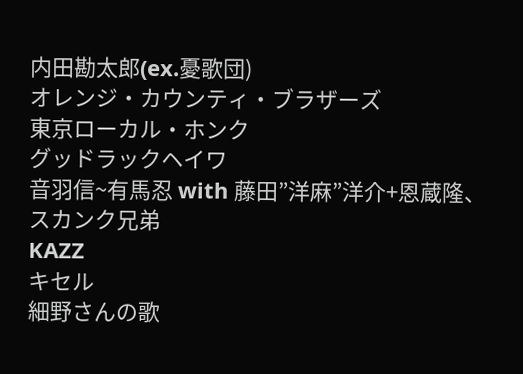内田勘太郎(ex.憂歌団)
オレンジ・カウンティ・ブラザーズ
東京ローカル・ホンク
グッドラックヘイワ
音羽信~有馬忍 with 藤田”洋麻”洋介+恩蔵隆、
スカンク兄弟
KAZZ
キセル
細野さんの歌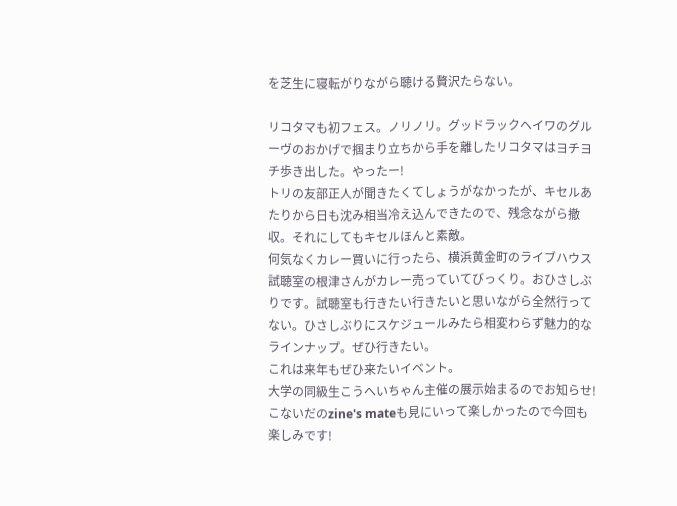を芝生に寝転がりながら聴ける贅沢たらない。

リコタマも初フェス。ノリノリ。グッドラックヘイワのグルーヴのおかげで掴まり立ちから手を離したリコタマはヨチヨチ歩き出した。やったー!
トリの友部正人が聞きたくてしょうがなかったが、キセルあたりから日も沈み相当冷え込んできたので、残念ながら撤収。それにしてもキセルほんと素敵。
何気なくカレー買いに行ったら、横浜黄金町のライブハウス試聴室の根津さんがカレー売っていてびっくり。おひさしぶりです。試聴室も行きたい行きたいと思いながら全然行ってない。ひさしぶりにスケジュールみたら相変わらず魅力的なラインナップ。ぜひ行きたい。
これは来年もぜひ来たいイベント。
大学の同級生こうへいちゃん主催の展示始まるのでお知らせ!こないだのzine's mateも見にいって楽しかったので今回も楽しみです!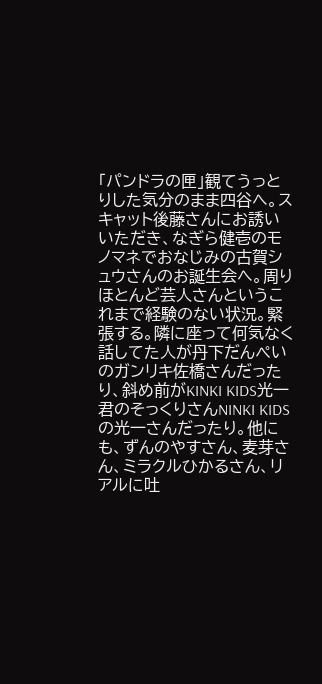「パンドラの匣」観てうっとりした気分のまま四谷へ。スキャット後藤さんにお誘いいただき、なぎら健壱のモノマネでおなじみの古賀シュウさんのお誕生会へ。周りほとんど芸人さんというこれまで経験のない状況。緊張する。隣に座って何気なく話してた人が丹下だんぺいのガンリキ佐橋さんだったり、斜め前がKINKI KIDS光一君のそっくりさんNINKI KIDSの光一さんだったり。他にも、ずんのやすさん、麦芽さん、ミラクルひかるさん、リアルに吐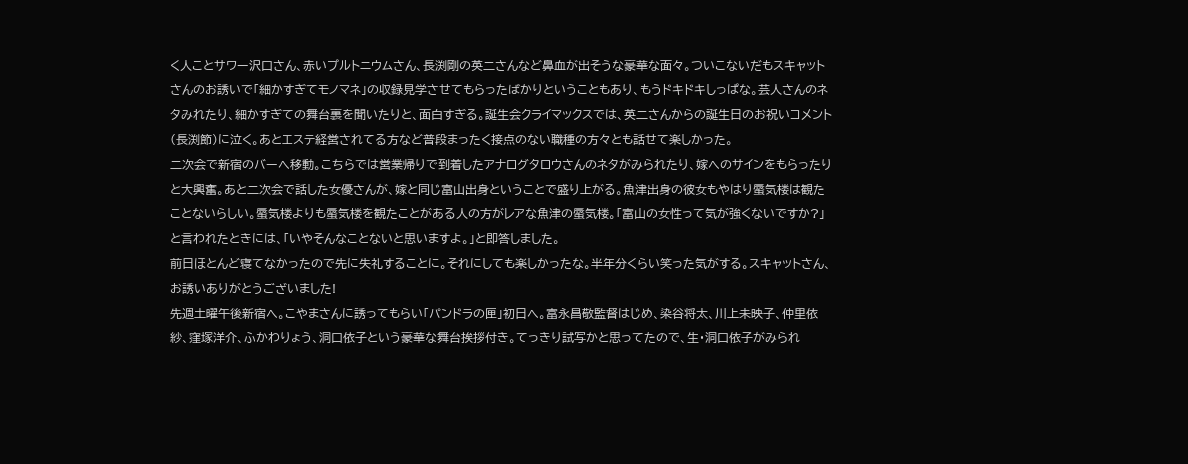く人ことサワー沢口さん、赤いプルトニウムさん、長渕剛の英二さんなど鼻血が出そうな豪華な面々。ついこないだもスキャットさんのお誘いで「細かすぎてモノマネ」の収録見学させてもらったばかりということもあり、もうドキドキしっぱな。芸人さんのネタみれたり、細かすぎての舞台裏を聞いたりと、面白すぎる。誕生会クライマックスでは、英二さんからの誕生日のお祝いコメント(長渕節)に泣く。あとエステ経営されてる方など普段まったく接点のない職種の方々とも話せて楽しかった。
二次会で新宿のバーへ移動。こちらでは営業帰りで到着したアナログタロウさんのネタがみられたり、嫁へのサインをもらったりと大興奮。あと二次会で話した女優さんが、嫁と同じ富山出身ということで盛り上がる。魚津出身の彼女もやはり蜃気楼は観たことないらしい。蜃気楼よりも蜃気楼を観たことがある人の方がレアな魚津の蜃気楼。「富山の女性って気が強くないですか?」と言われたときには、「いやそんなことないと思いますよ。」と即答しました。
前日ほとんど寝てなかったので先に失礼することに。それにしても楽しかったな。半年分くらい笑った気がする。スキャットさん、お誘いありがとうございました!
先週土曜午後新宿へ。こやまさんに誘ってもらい「パンドラの匣」初日へ。富永昌敬監督はじめ、染谷将太、川上未映子、仲里依紗、窪塚洋介、ふかわりょう、洞口依子という豪華な舞台挨拶付き。てっきり試写かと思ってたので、生・洞口依子がみられ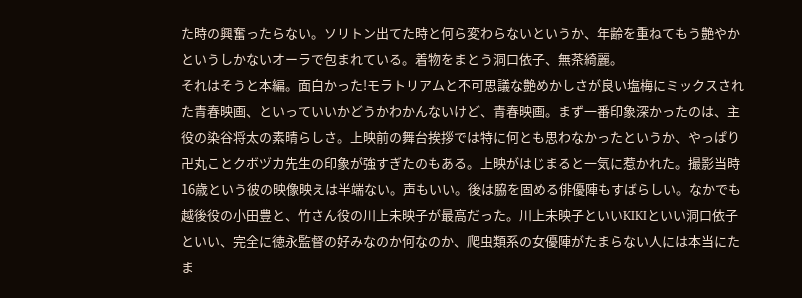た時の興奮ったらない。ソリトン出てた時と何ら変わらないというか、年齢を重ねてもう艶やかというしかないオーラで包まれている。着物をまとう洞口依子、無茶綺麗。
それはそうと本編。面白かった!モラトリアムと不可思議な艶めかしさが良い塩梅にミックスされた青春映画、といっていいかどうかわかんないけど、青春映画。まず一番印象深かったのは、主役の染谷将太の素晴らしさ。上映前の舞台挨拶では特に何とも思わなかったというか、やっぱり卍丸ことクボヅカ先生の印象が強すぎたのもある。上映がはじまると一気に惹かれた。撮影当時16歳という彼の映像映えは半端ない。声もいい。後は脇を固める俳優陣もすばらしい。なかでも越後役の小田豊と、竹さん役の川上未映子が最高だった。川上未映子といいKIKIといい洞口依子といい、完全に徳永監督の好みなのか何なのか、爬虫類系の女優陣がたまらない人には本当にたま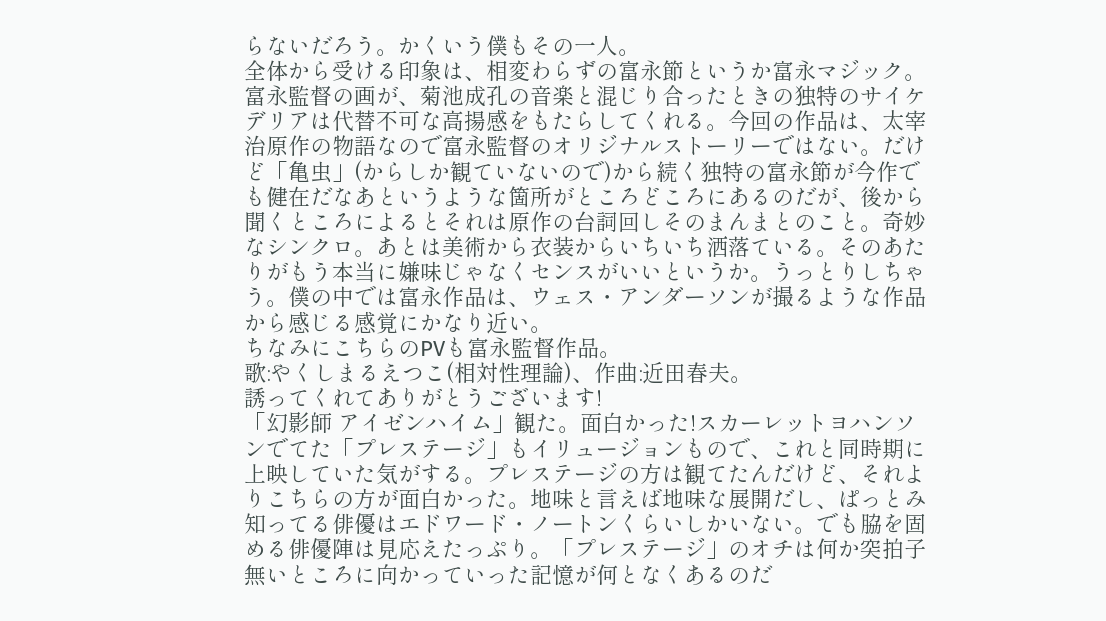らないだろう。かくいう僕もその一人。
全体から受ける印象は、相変わらずの富永節というか富永マジック。富永監督の画が、菊池成孔の音楽と混じり合ったときの独特のサイケデリアは代替不可な高揚感をもたらしてくれる。今回の作品は、太宰治原作の物語なので富永監督のオリジナルストーリーではない。だけど「亀虫」(からしか観ていないので)から続く独特の富永節が今作でも健在だなあというような箇所がところどころにあるのだが、後から聞くところによるとそれは原作の台詞回しそのまんまとのこと。奇妙なシンクロ。あとは美術から衣装からいちいち洒落ている。そのあたりがもう本当に嫌味じゃなくセンスがいいというか。うっとりしちゃう。僕の中では富永作品は、ウェス・アンダーソンが撮るような作品から感じる感覚にかなり近い。
ちなみにこちらのPVも富永監督作品。
歌:やくしまるえつこ(相対性理論)、作曲:近田春夫。
誘ってくれてありがとうございます!
「幻影師 アイゼンハイム」観た。面白かった!スカーレットヨハンソンでてた「プレステージ」もイリュージョンもので、これと同時期に上映していた気がする。プレステージの方は観てたんだけど、それよりこちらの方が面白かった。地味と言えば地味な展開だし、ぱっとみ知ってる俳優はエドワード・ノートンくらいしかいない。でも脇を固める俳優陣は見応えたっぷり。「プレステージ」のオチは何か突拍子無いところに向かっていった記憶が何となくあるのだ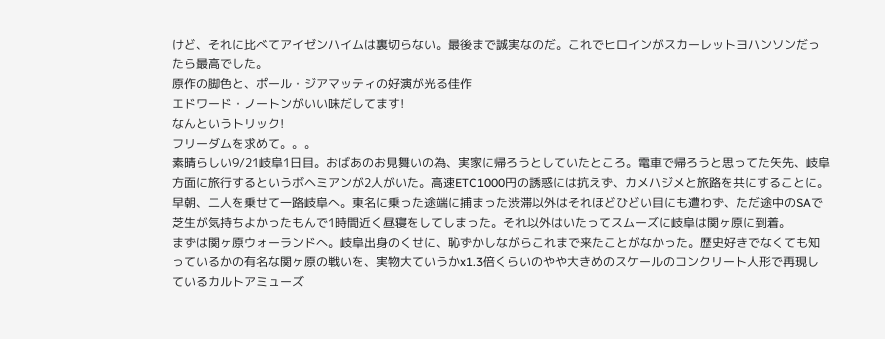けど、それに比べてアイゼンハイムは裏切らない。最後まで誠実なのだ。これでヒロインがスカーレットヨハンソンだったら最高でした。
原作の脚色と、ポール・ジアマッティの好演が光る佳作
エドワード・ノートンがいい味だしてます!
なんというトリック!
フリーダムを求めて。。。
素晴らしい9/21岐阜1日目。おばあのお見舞いの為、実家に帰ろうとしていたところ。電車で帰ろうと思ってた矢先、岐阜方面に旅行するというボヘミアンが2人がいた。高速ETC1000円の誘惑には抗えず、カメハジメと旅路を共にすることに。早朝、二人を乗せて一路岐阜へ。東名に乗った途端に捕まった渋滞以外はそれほどひどい目にも遭わず、ただ途中のSAで芝生が気持ちよかったもんで1時間近く昼寝をしてしまった。それ以外はいたってスムーズに岐阜は関ヶ原に到着。
まずは関ヶ原ウォーランドへ。岐阜出身のくせに、恥ずかしながらこれまで来たことがなかった。歴史好きでなくても知っているかの有名な関ヶ原の戦いを、実物大ていうかx1.3倍くらいのやや大きめのスケールのコンクリート人形で再現しているカルトアミューズ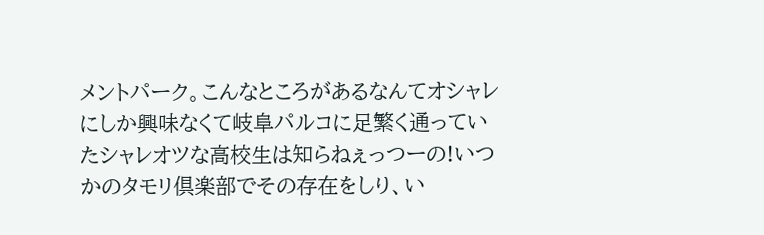メントパーク。こんなところがあるなんてオシャレにしか興味なくて岐阜パルコに足繁く通っていたシャレオツな高校生は知らねぇっつーの!いつかのタモリ倶楽部でその存在をしり、い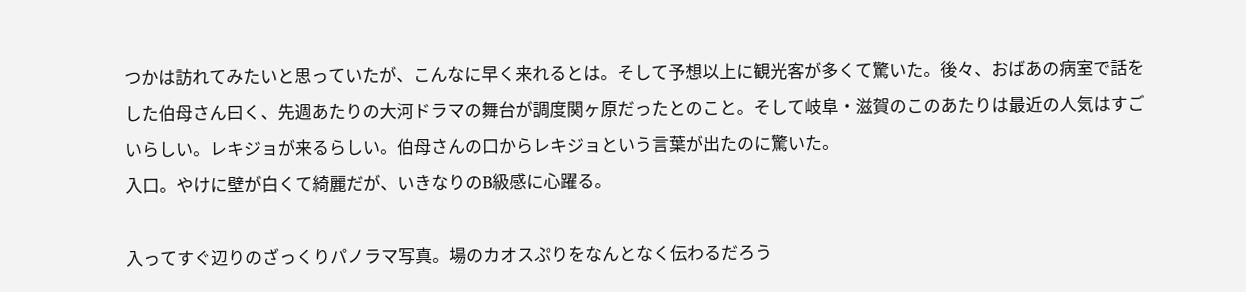つかは訪れてみたいと思っていたが、こんなに早く来れるとは。そして予想以上に観光客が多くて驚いた。後々、おばあの病室で話をした伯母さん曰く、先週あたりの大河ドラマの舞台が調度関ヶ原だったとのこと。そして岐阜・滋賀のこのあたりは最近の人気はすごいらしい。レキジョが来るらしい。伯母さんの口からレキジョという言葉が出たのに驚いた。
入口。やけに壁が白くて綺麗だが、いきなりのB級感に心躍る。

入ってすぐ辺りのざっくりパノラマ写真。場のカオスぷりをなんとなく伝わるだろう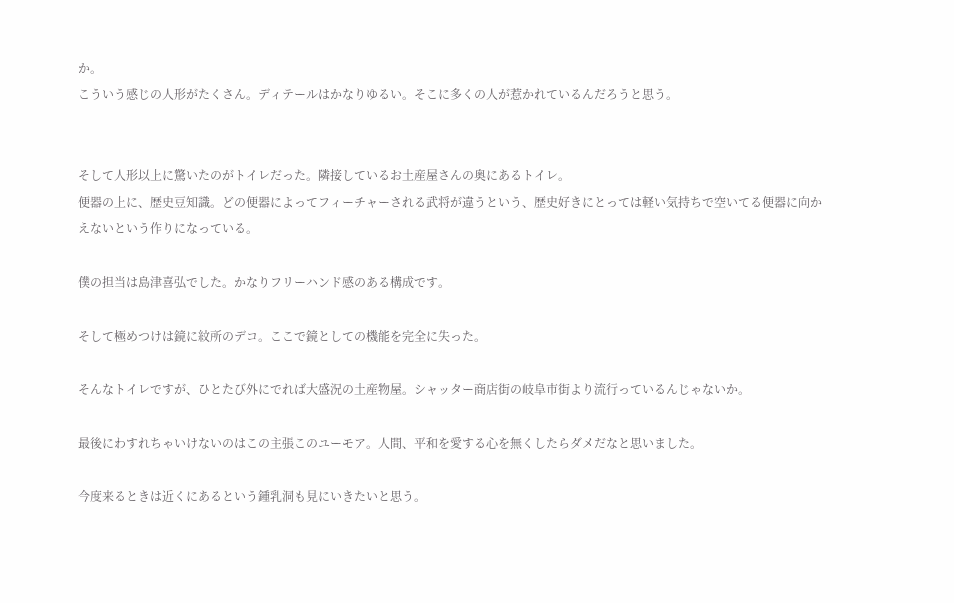か。
こういう感じの人形がたくさん。ディテールはかなりゆるい。そこに多くの人が惹かれているんだろうと思う。


そして人形以上に驚いたのがトイレだった。隣接しているお土産屋さんの奥にあるトイレ。
便器の上に、歴史豆知識。どの便器によってフィーチャーされる武将が違うという、歴史好きにとっては軽い気持ちで空いてる便器に向かえないという作りになっている。

僕の担当は島津喜弘でした。かなりフリーハンド感のある構成です。

そして極めつけは鏡に紋所のデコ。ここで鏡としての機能を完全に失った。

そんなトイレですが、ひとたび外にでれば大盛況の土産物屋。シャッター商店街の岐阜市街より流行っているんじゃないか。

最後にわすれちゃいけないのはこの主張このユーモア。人間、平和を愛する心を無くしたらダメだなと思いました。

今度来るときは近くにあるという鍾乳洞も見にいきたいと思う。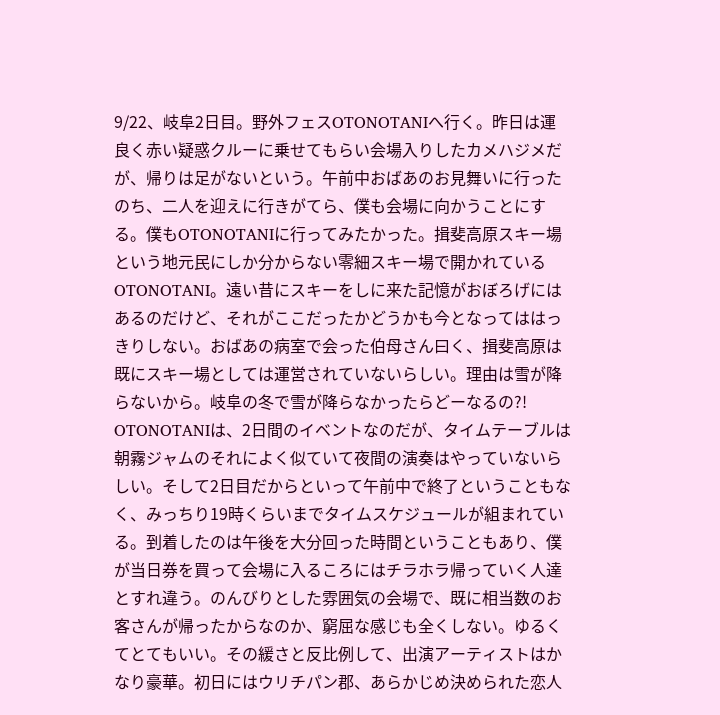9/22、岐阜2日目。野外フェスOTONOTANIへ行く。昨日は運良く赤い疑惑クルーに乗せてもらい会場入りしたカメハジメだが、帰りは足がないという。午前中おばあのお見舞いに行ったのち、二人を迎えに行きがてら、僕も会場に向かうことにする。僕もOTONOTANIに行ってみたかった。揖斐高原スキー場という地元民にしか分からない零細スキー場で開かれているOTONOTANI。遠い昔にスキーをしに来た記憶がおぼろげにはあるのだけど、それがここだったかどうかも今となってははっきりしない。おばあの病室で会った伯母さん曰く、揖斐高原は既にスキー場としては運営されていないらしい。理由は雪が降らないから。岐阜の冬で雪が降らなかったらどーなるの?!
OTONOTANIは、2日間のイベントなのだが、タイムテーブルは朝霧ジャムのそれによく似ていて夜間の演奏はやっていないらしい。そして2日目だからといって午前中で終了ということもなく、みっちり19時くらいまでタイムスケジュールが組まれている。到着したのは午後を大分回った時間ということもあり、僕が当日券を買って会場に入るころにはチラホラ帰っていく人達とすれ違う。のんびりとした雰囲気の会場で、既に相当数のお客さんが帰ったからなのか、窮屈な感じも全くしない。ゆるくてとてもいい。その緩さと反比例して、出演アーティストはかなり豪華。初日にはウリチパン郡、あらかじめ決められた恋人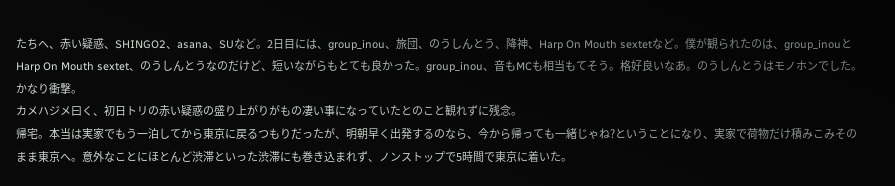たちへ、赤い疑惑、SHINGO2、asana、SUなど。2日目には、group_inou、旅団、のうしんとう、降神、Harp On Mouth sextetなど。僕が観られたのは、group_inouとHarp On Mouth sextet、のうしんとうなのだけど、短いながらもとても良かった。group_inou、音もMCも相当もてそう。格好良いなあ。のうしんとうはモノホンでした。かなり衝撃。
カメハジメ曰く、初日トリの赤い疑惑の盛り上がりがもの凄い事になっていたとのこと観れずに残念。
帰宅。本当は実家でもう一泊してから東京に戻るつもりだったが、明朝早く出発するのなら、今から帰っても一緒じゃね?ということになり、実家で荷物だけ積みこみそのまま東京へ。意外なことにほとんど渋滞といった渋滞にも巻き込まれず、ノンストップで5時間で東京に着いた。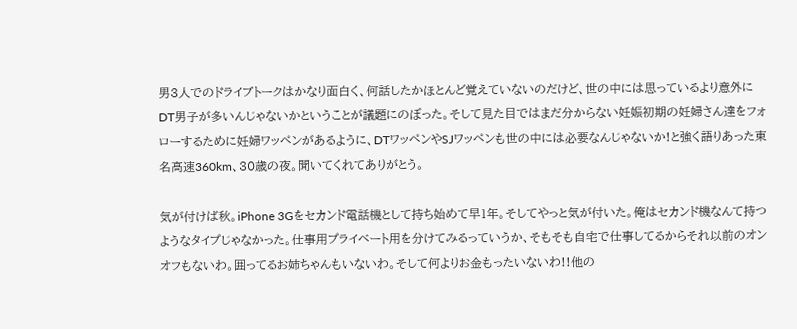男3人でのドライブトークはかなり面白く、何話したかほとんど覚えていないのだけど、世の中には思っているより意外にDT男子が多いんじゃないかということが議題にのぼった。そして見た目ではまだ分からない妊娠初期の妊婦さん達をフォローするために妊婦ワッペンがあるように、DTワッペンやSJワッペンも世の中には必要なんじゃないか!と強く語りあった東名高速360km、30歳の夜。聞いてくれてありがとう。

気が付けば秋。iPhone 3Gをセカンド電話機として持ち始めて早1年。そしてやっと気が付いた。俺はセカンド機なんて持つようなタイプじゃなかった。仕事用プライベート用を分けてみるっていうか、そもそも自宅で仕事してるからそれ以前のオンオフもないわ。囲ってるお姉ちゃんもいないわ。そして何よりお金もったいないわ!!他の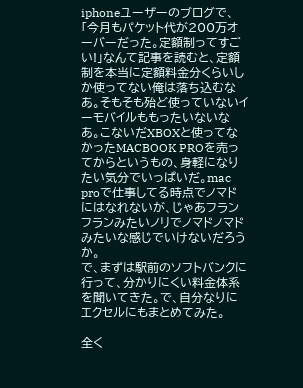iphoneユーザーのブログで、「今月もパケット代が200万オーバーだった。定額制ってすごい!」なんて記事を読むと、定額制を本当に定額料金分くらいしか使ってない俺は落ち込むなあ。そもそも殆ど使っていないイーモバイルももったいないなあ。こないだXBOXと使ってなかったMACBOOK PROを売ってからというもの、身軽になりたい気分でいっぱいだ。mac proで仕事してる時点でノマドにはなれないが、じゃあフランフランみたいノリでノマドノマドみたいな感じでいけないだろうか。
で、まずは駅前のソフトバンクに行って、分かりにくい料金体系を聞いてきた。で、自分なりにエクセルにもまとめてみた。

全く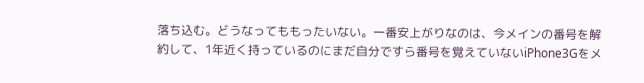落ち込む。どうなってももったいない。一番安上がりなのは、今メインの番号を解約して、1年近く持っているのにまだ自分ですら番号を覚えていないiPhone3Gをメ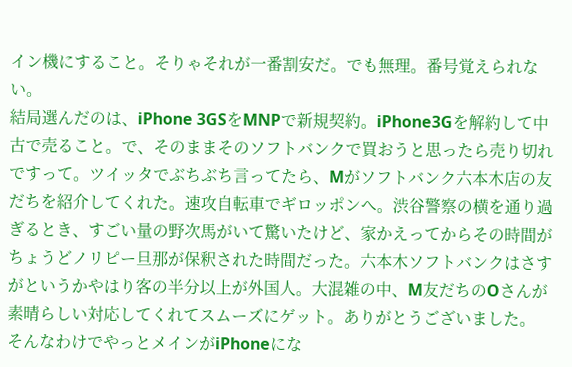イン機にすること。そりゃそれが一番割安だ。でも無理。番号覚えられない。
結局選んだのは、iPhone 3GSをMNPで新規契約。iPhone3Gを解約して中古で売ること。で、そのままそのソフトバンクで買おうと思ったら売り切れですって。ツイッタでぶちぶち言ってたら、Mがソフトバンク六本木店の友だちを紹介してくれた。速攻自転車でギロッポンへ。渋谷警察の横を通り過ぎるとき、すごい量の野次馬がいて驚いたけど、家かえってからその時間がちょうどノリピー旦那が保釈された時間だった。六本木ソフトバンクはさすがというかやはり客の半分以上が外国人。大混雑の中、M友だちのOさんが素晴らしい対応してくれてスムーズにゲット。ありがとうございました。
そんなわけでやっとメインがiPhoneにな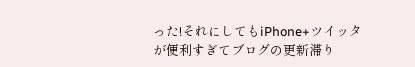った!それにしてもiPhone+ツイッタが便利すぎてブログの更新滞り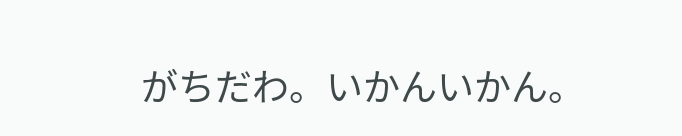がちだわ。いかんいかん。